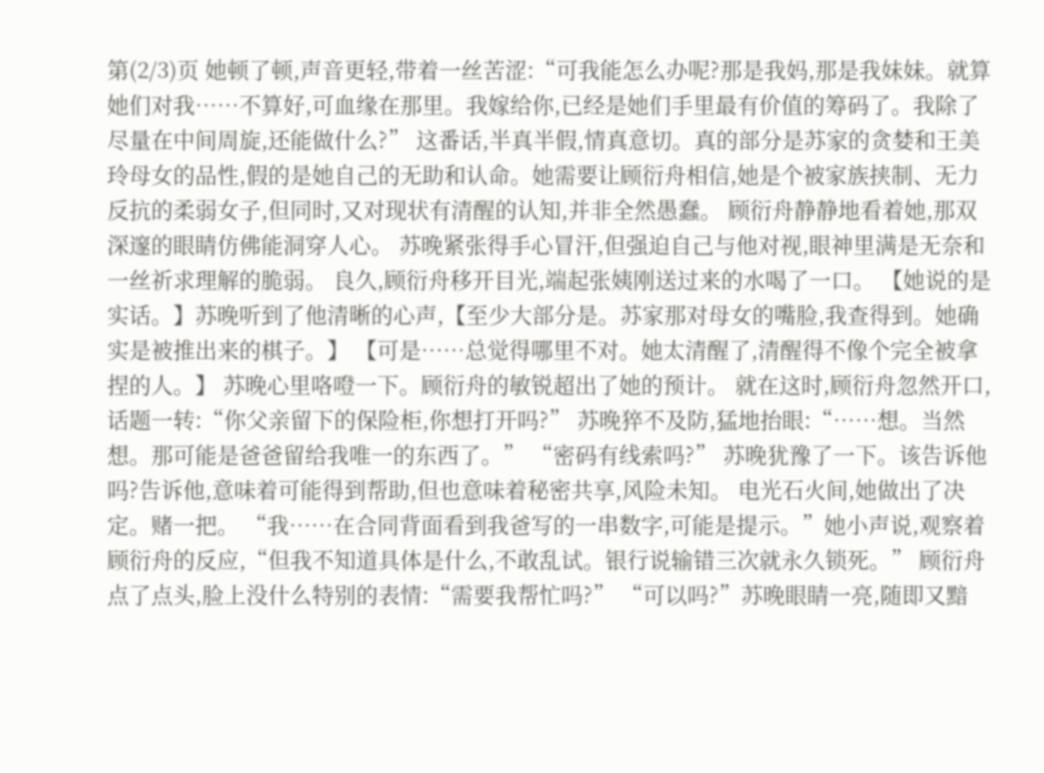第(2/3)页 她顿了顿,声音更轻,带着一丝苦涩:“可我能怎么办呢?那是我妈,那是我妹妹。就算她们对我……不算好,可血缘在那里。我嫁给你,已经是她们手里最有价值的筹码了。我除了尽量在中间周旋,还能做什么?” 这番话,半真半假,情真意切。真的部分是苏家的贪婪和王美玲母女的品性,假的是她自己的无助和认命。她需要让顾衍舟相信,她是个被家族挟制、无力反抗的柔弱女子,但同时,又对现状有清醒的认知,并非全然愚蠢。 顾衍舟静静地看着她,那双深邃的眼睛仿佛能洞穿人心。 苏晚紧张得手心冒汗,但强迫自己与他对视,眼神里满是无奈和一丝祈求理解的脆弱。 良久,顾衍舟移开目光,端起张姨刚送过来的水喝了一口。 【她说的是实话。】苏晚听到了他清晰的心声,【至少大部分是。苏家那对母女的嘴脸,我查得到。她确实是被推出来的棋子。】 【可是……总觉得哪里不对。她太清醒了,清醒得不像个完全被拿捏的人。】 苏晚心里咯噔一下。顾衍舟的敏锐超出了她的预计。 就在这时,顾衍舟忽然开口,话题一转:“你父亲留下的保险柜,你想打开吗?” 苏晚猝不及防,猛地抬眼:“……想。当然想。那可能是爸爸留给我唯一的东西了。” “密码有线索吗?” 苏晚犹豫了一下。该告诉他吗?告诉他,意味着可能得到帮助,但也意味着秘密共享,风险未知。 电光石火间,她做出了决定。赌一把。 “我……在合同背面看到我爸写的一串数字,可能是提示。”她小声说,观察着顾衍舟的反应,“但我不知道具体是什么,不敢乱试。银行说输错三次就永久锁死。” 顾衍舟点了点头,脸上没什么特别的表情:“需要我帮忙吗?” “可以吗?”苏晚眼睛一亮,随即又黯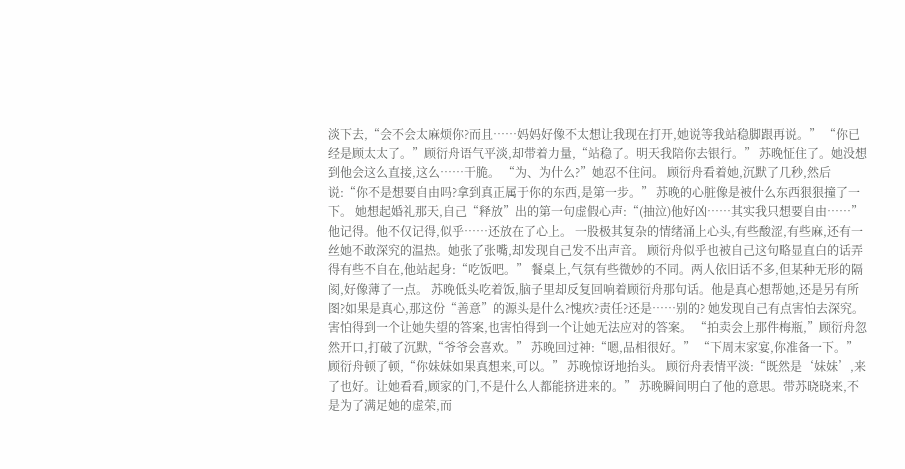淡下去,“会不会太麻烦你?而且……妈妈好像不太想让我现在打开,她说等我站稳脚跟再说。” “你已经是顾太太了。”顾衍舟语气平淡,却带着力量,“站稳了。明天我陪你去银行。” 苏晚怔住了。她没想到他会这么直接,这么……干脆。 “为、为什么?”她忍不住问。 顾衍舟看着她,沉默了几秒,然后说:“你不是想要自由吗?拿到真正属于你的东西,是第一步。” 苏晚的心脏像是被什么东西狠狠撞了一下。 她想起婚礼那天,自己“释放”出的第一句虚假心声:“(抽泣)他好凶……其实我只想要自由……” 他记得。他不仅记得,似乎……还放在了心上。 一股极其复杂的情绪涌上心头,有些酸涩,有些麻,还有一丝她不敢深究的温热。她张了张嘴,却发现自己发不出声音。 顾衍舟似乎也被自己这句略显直白的话弄得有些不自在,他站起身:“吃饭吧。” 餐桌上,气氛有些微妙的不同。两人依旧话不多,但某种无形的隔阂,好像薄了一点。 苏晚低头吃着饭,脑子里却反复回响着顾衍舟那句话。他是真心想帮她,还是另有所图?如果是真心,那这份“善意”的源头是什么?愧疚?责任?还是……别的? 她发现自己有点害怕去深究。害怕得到一个让她失望的答案,也害怕得到一个让她无法应对的答案。 “拍卖会上那件梅瓶,”顾衍舟忽然开口,打破了沉默,“爷爷会喜欢。” 苏晚回过神:“嗯,品相很好。” “下周末家宴,你准备一下。”顾衍舟顿了顿,“你妹妹如果真想来,可以。” 苏晚惊讶地抬头。 顾衍舟表情平淡:“既然是‘妹妹’,来了也好。让她看看,顾家的门,不是什么人都能挤进来的。” 苏晚瞬间明白了他的意思。带苏晓晓来,不是为了满足她的虚荣,而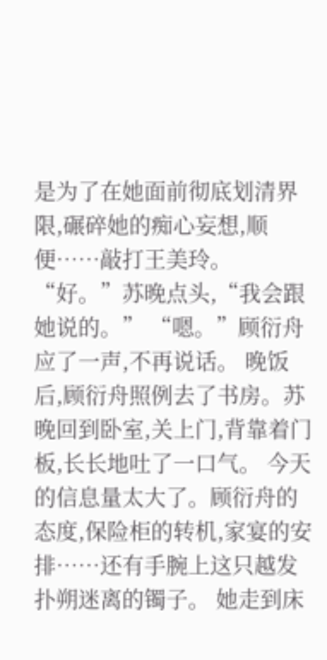是为了在她面前彻底划清界限,碾碎她的痴心妄想,顺便……敲打王美玲。 “好。”苏晚点头,“我会跟她说的。” “嗯。”顾衍舟应了一声,不再说话。 晚饭后,顾衍舟照例去了书房。苏晚回到卧室,关上门,背靠着门板,长长地吐了一口气。 今天的信息量太大了。顾衍舟的态度,保险柜的转机,家宴的安排……还有手腕上这只越发扑朔迷离的镯子。 她走到床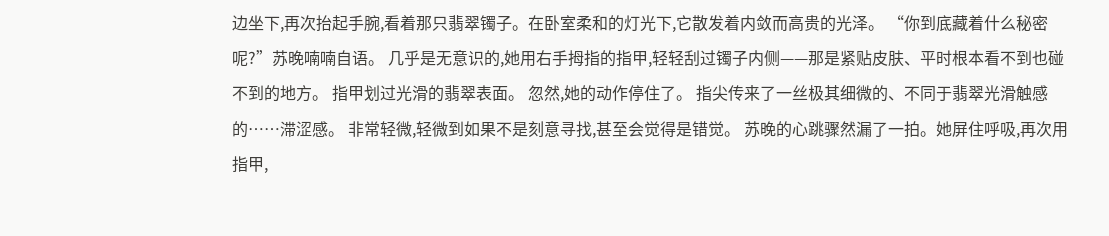边坐下,再次抬起手腕,看着那只翡翠镯子。在卧室柔和的灯光下,它散发着内敛而高贵的光泽。 “你到底藏着什么秘密呢?”苏晚喃喃自语。 几乎是无意识的,她用右手拇指的指甲,轻轻刮过镯子内侧——那是紧贴皮肤、平时根本看不到也碰不到的地方。 指甲划过光滑的翡翠表面。 忽然,她的动作停住了。 指尖传来了一丝极其细微的、不同于翡翠光滑触感的……滞涩感。 非常轻微,轻微到如果不是刻意寻找,甚至会觉得是错觉。 苏晚的心跳骤然漏了一拍。她屏住呼吸,再次用指甲,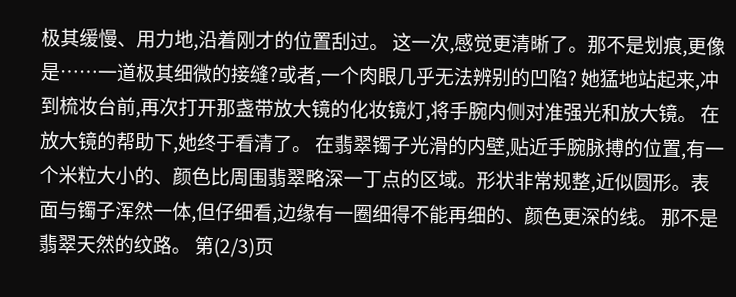极其缓慢、用力地,沿着刚才的位置刮过。 这一次,感觉更清晰了。那不是划痕,更像是……一道极其细微的接缝?或者,一个肉眼几乎无法辨别的凹陷? 她猛地站起来,冲到梳妆台前,再次打开那盏带放大镜的化妆镜灯,将手腕内侧对准强光和放大镜。 在放大镜的帮助下,她终于看清了。 在翡翠镯子光滑的内壁,贴近手腕脉搏的位置,有一个米粒大小的、颜色比周围翡翠略深一丁点的区域。形状非常规整,近似圆形。表面与镯子浑然一体,但仔细看,边缘有一圈细得不能再细的、颜色更深的线。 那不是翡翠天然的纹路。 第(2/3)页